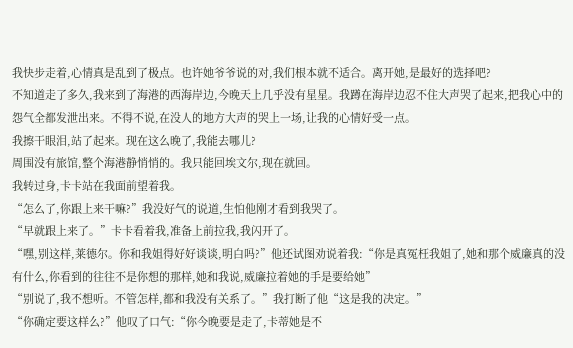我快步走着,心情真是乱到了极点。也许她爷爷说的对,我们根本就不适合。离开她,是最好的选择吧?
不知道走了多久,我来到了海港的西海岸边,今晚天上几乎没有星星。我蹲在海岸边忍不住大声哭了起来,把我心中的怨气全都发泄出来。不得不说,在没人的地方大声的哭上一场,让我的心情好受一点。
我擦干眼泪,站了起来。现在这么晚了,我能去哪儿?
周围没有旅馆,整个海港静悄悄的。我只能回埃文尔,现在就回。
我转过身,卡卡站在我面前望着我。
“怎么了,你跟上来干嘛?”我没好气的说道,生怕他刚才看到我哭了。
“早就跟上来了。”卡卡看着我,准备上前拉我,我闪开了。
“嘿,别这样,莱德尔。你和我姐得好好谈谈,明白吗?”他还试图劝说着我:“你是真冤枉我姐了,她和那个威廉真的没有什么,你看到的往往不是你想的那样,她和我说,威廉拉着她的手是要给她”
“别说了,我不想听。不管怎样,都和我没有关系了。”我打断了他“这是我的决定。”
“你确定要这样么?”他叹了口气:“你今晚要是走了,卡蒂她是不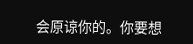会原谅你的。你要想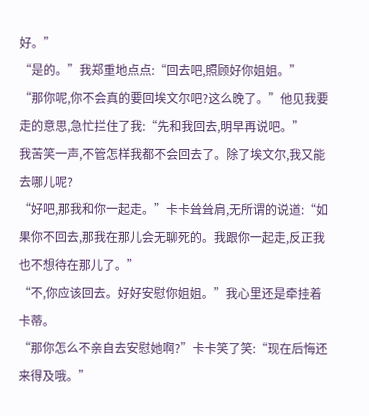好。”
“是的。”我郑重地点点:“回去吧,照顾好你姐姐。”
“那你呢,你不会真的要回埃文尔吧?这么晚了。”他见我要走的意思,急忙拦住了我:“先和我回去,明早再说吧。”
我苦笑一声,不管怎样我都不会回去了。除了埃文尔,我又能去哪儿呢?
“好吧,那我和你一起走。”卡卡耸耸肩,无所谓的说道:“如果你不回去,那我在那儿会无聊死的。我跟你一起走,反正我也不想待在那儿了。”
“不,你应该回去。好好安慰你姐姐。”我心里还是牵挂着卡蒂。
“那你怎么不亲自去安慰她啊?”卡卡笑了笑:“现在后悔还来得及哦。”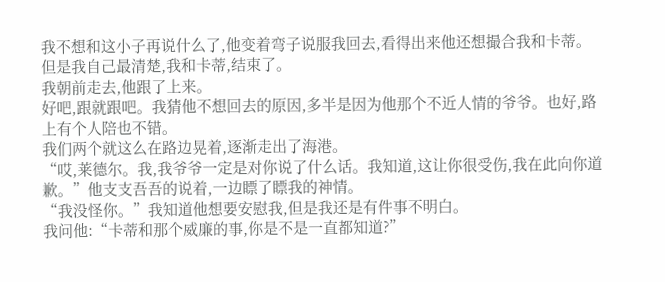我不想和这小子再说什么了,他变着弯子说服我回去,看得出来他还想撮合我和卡蒂。
但是我自己最清楚,我和卡蒂,结束了。
我朝前走去,他跟了上来。
好吧,跟就跟吧。我猜他不想回去的原因,多半是因为他那个不近人情的爷爷。也好,路上有个人陪也不错。
我们两个就这么在路边晃着,逐渐走出了海港。
“哎,莱德尔。我,我爷爷一定是对你说了什么话。我知道,这让你很受伤,我在此向你道歉。”他支支吾吾的说着,一边瞟了瞟我的神情。
“我没怪你。”我知道他想要安慰我,但是我还是有件事不明白。
我问他:“卡蒂和那个威廉的事,你是不是一直都知道?”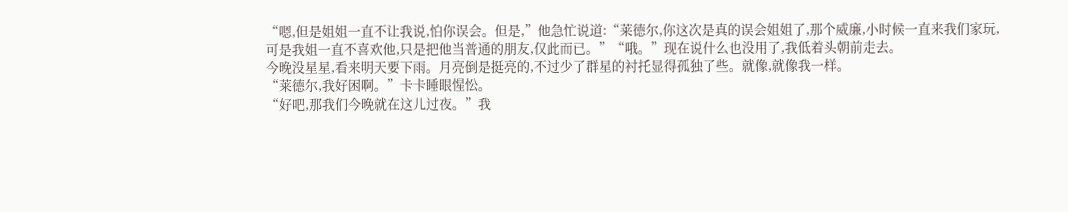“嗯,但是姐姐一直不让我说,怕你误会。但是,”他急忙说道:“莱德尔,你这次是真的误会姐姐了,那个威廉,小时候一直来我们家玩,可是我姐一直不喜欢他,只是把他当普通的朋友,仅此而已。”“哦。”现在说什么也没用了,我低着头朝前走去。
今晚没星星,看来明天要下雨。月亮倒是挺亮的,不过少了群星的衬托显得孤独了些。就像,就像我一样。
“莱德尔,我好困啊。”卡卡睡眼惺忪。
“好吧,那我们今晚就在这儿过夜。”我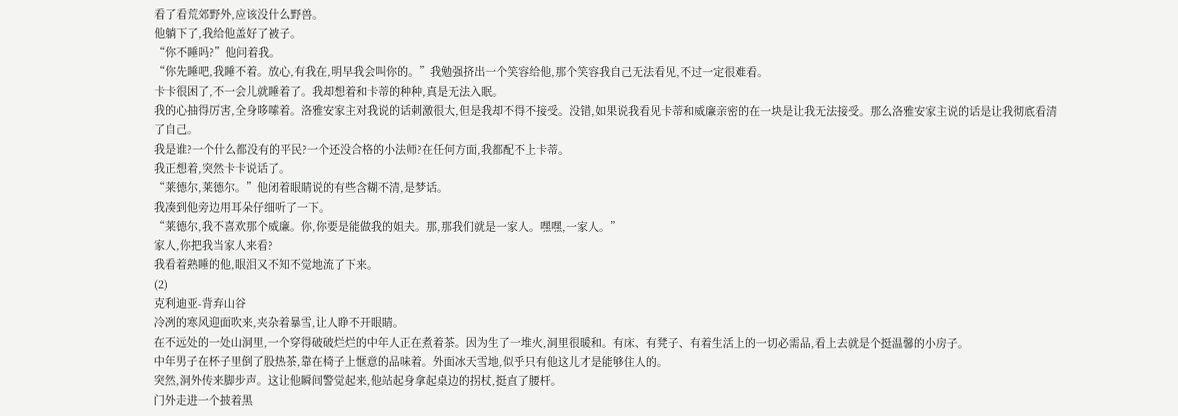看了看荒郊野外,应该没什么野兽。
他躺下了,我给他盖好了被子。
“你不睡吗?”他问着我。
“你先睡吧,我睡不着。放心,有我在,明早我会叫你的。”我勉强挤出一个笑容给他,那个笑容我自己无法看见,不过一定很难看。
卡卡很困了,不一会儿就睡着了。我却想着和卡蒂的种种,真是无法入眠。
我的心抽得厉害,全身哆嗦着。洛雅安家主对我说的话刺激很大,但是我却不得不接受。没错,如果说我看见卡蒂和威廉亲密的在一块是让我无法接受。那么洛雅安家主说的话是让我彻底看清了自己。
我是谁?一个什么都没有的平民?一个还没合格的小法师?在任何方面,我都配不上卡蒂。
我正想着,突然卡卡说话了。
“莱德尔,莱德尔。”他闭着眼睛说的有些含糊不清,是梦话。
我凑到他旁边用耳朵仔细听了一下。
“莱德尔,我不喜欢那个威廉。你,你要是能做我的姐夫。那,那我们就是一家人。嘿嘿,一家人。”
家人,你把我当家人来看?
我看着熟睡的他,眼泪又不知不觉地流了下来。
(2)
克利迪亚-背弃山谷
冷冽的寒风迎面吹来,夹杂着暴雪,让人睁不开眼睛。
在不远处的一处山洞里,一个穿得破破烂烂的中年人正在煮着茶。因为生了一堆火,洞里很暖和。有床、有凳子、有着生活上的一切必需品,看上去就是个挺温馨的小房子。
中年男子在杯子里倒了股热茶,靠在椅子上惬意的品味着。外面冰天雪地,似乎只有他这儿才是能够住人的。
突然,洞外传来脚步声。这让他瞬间警觉起来,他站起身拿起桌边的拐杖,挺直了腰杆。
门外走进一个披着黑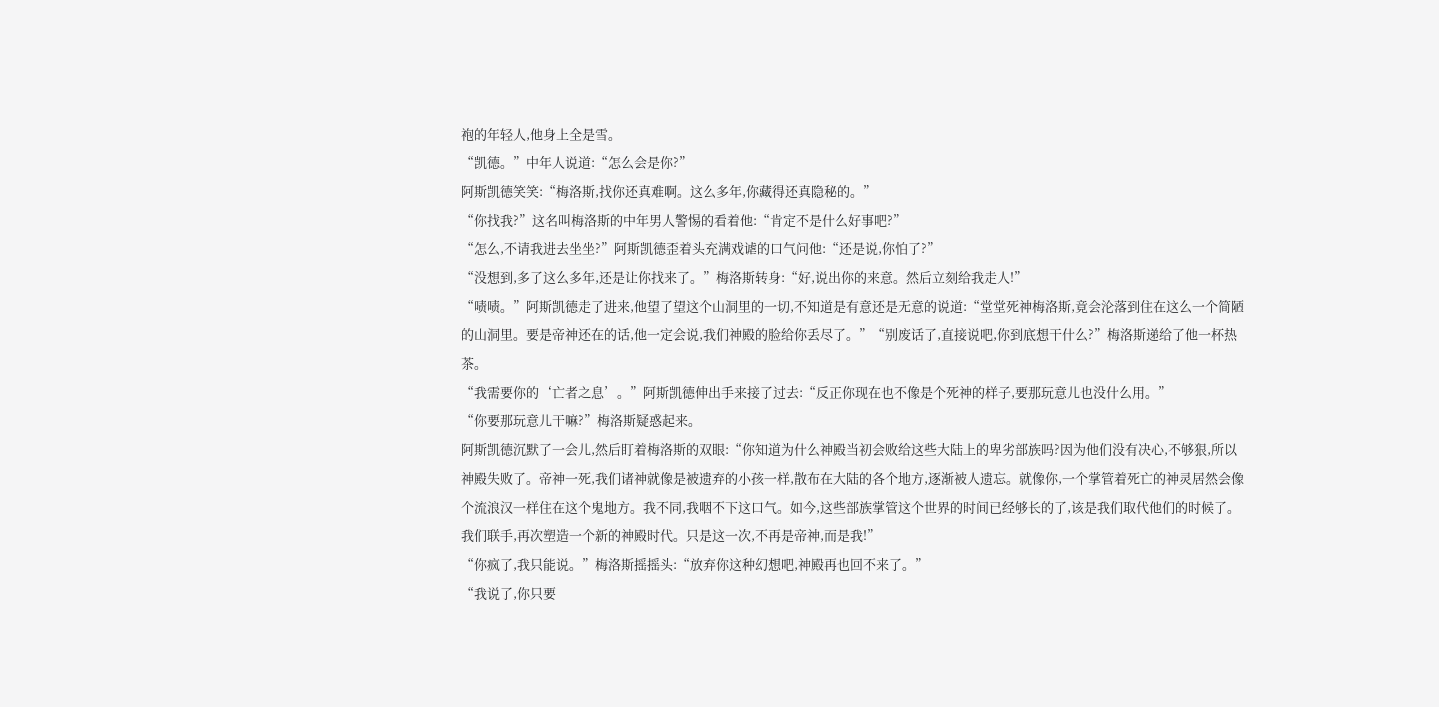袍的年轻人,他身上全是雪。
“凯德。”中年人说道:“怎么会是你?”
阿斯凯德笑笑:“梅洛斯,找你还真难啊。这么多年,你藏得还真隐秘的。”
“你找我?”这名叫梅洛斯的中年男人警惕的看着他:“肯定不是什么好事吧?”
“怎么,不请我进去坐坐?”阿斯凯德歪着头充满戏谑的口气问他:“还是说,你怕了?”
“没想到,多了这么多年,还是让你找来了。”梅洛斯转身:“好,说出你的来意。然后立刻给我走人!”
“啧啧。”阿斯凯德走了进来,他望了望这个山洞里的一切,不知道是有意还是无意的说道:“堂堂死神梅洛斯,竟会沦落到住在这么一个简陋的山洞里。要是帝神还在的话,他一定会说,我们神殿的脸给你丢尽了。”“别废话了,直接说吧,你到底想干什么?”梅洛斯递给了他一杯热茶。
“我需要你的‘亡者之息’。”阿斯凯德伸出手来接了过去:“反正你现在也不像是个死神的样子,要那玩意儿也没什么用。”
“你要那玩意儿干嘛?”梅洛斯疑惑起来。
阿斯凯德沉默了一会儿,然后盯着梅洛斯的双眼:“你知道为什么神殿当初会败给这些大陆上的卑劣部族吗?因为他们没有决心,不够狠,所以神殿失败了。帝神一死,我们诸神就像是被遗弃的小孩一样,散布在大陆的各个地方,逐渐被人遗忘。就像你,一个掌管着死亡的神灵居然会像个流浪汉一样住在这个鬼地方。我不同,我咽不下这口气。如今,这些部族掌管这个世界的时间已经够长的了,该是我们取代他们的时候了。我们联手,再次塑造一个新的神殿时代。只是这一次,不再是帝神,而是我!”
“你疯了,我只能说。”梅洛斯摇摇头:“放弃你这种幻想吧,神殿再也回不来了。”
“我说了,你只要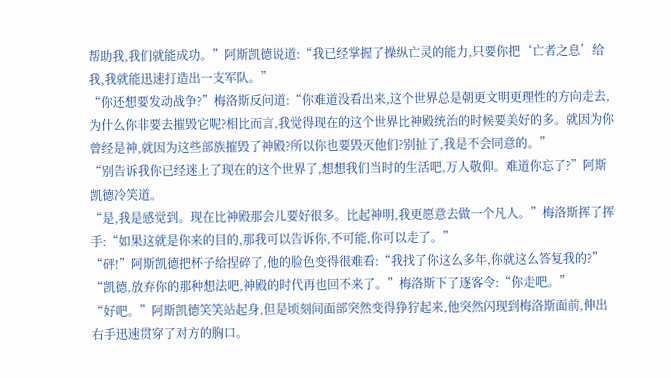帮助我,我们就能成功。”阿斯凯德说道:“我已经掌握了操纵亡灵的能力,只要你把‘亡者之息’给我,我就能迅速打造出一支军队。”
“你还想要发动战争?”梅洛斯反问道:“你难道没看出来,这个世界总是朝更文明更理性的方向走去,为什么你非要去摧毁它呢?相比而言,我觉得现在的这个世界比神殿统治的时候要美好的多。就因为你曾经是神,就因为这些部族摧毁了神殿?所以你也要毁灭他们?别扯了,我是不会同意的。”
“别告诉我你已经迷上了现在的这个世界了,想想我们当时的生活吧,万人敬仰。难道你忘了?”阿斯凯德冷笑道。
“是,我是感觉到。现在比神殿那会儿要好很多。比起神明,我更愿意去做一个凡人。”梅洛斯挥了挥手:“如果这就是你来的目的,那我可以告诉你,不可能,你可以走了。”
“砰!”阿斯凯德把杯子给捏碎了,他的脸色变得很难看:“我找了你这么多年,你就这么答复我的?”
“凯德,放弃你的那种想法吧,神殿的时代再也回不来了。”梅洛斯下了逐客令:“你走吧。”
“好吧。”阿斯凯德笑笑站起身,但是顷刻间面部突然变得狰狞起来,他突然闪现到梅洛斯面前,伸出右手迅速贯穿了对方的胸口。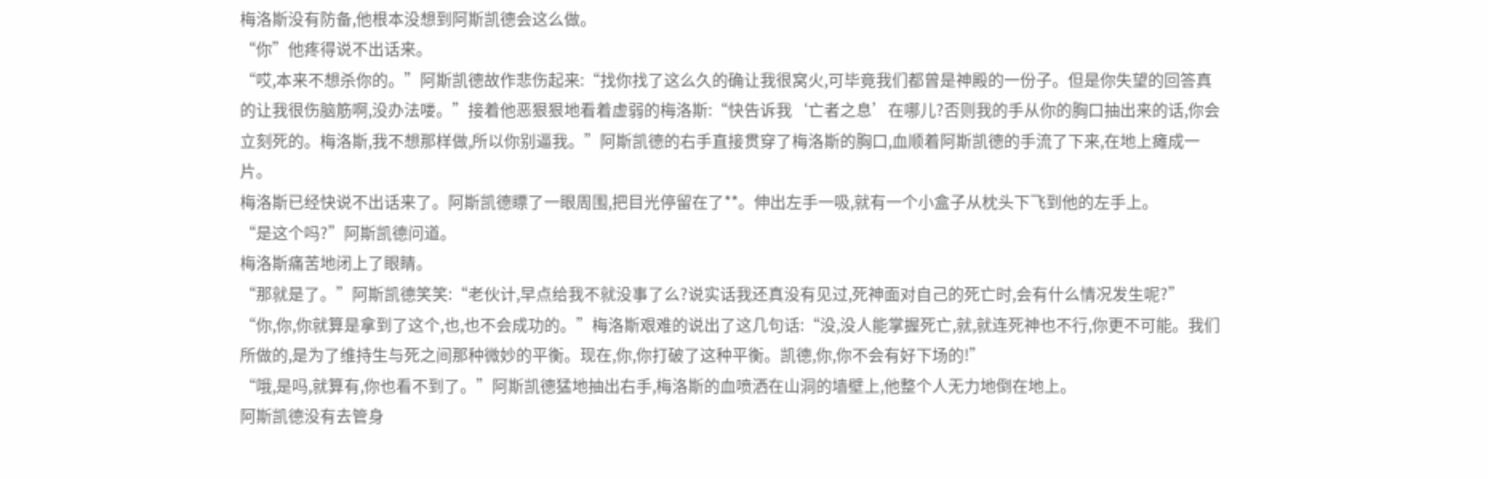梅洛斯没有防备,他根本没想到阿斯凯德会这么做。
“你”他疼得说不出话来。
“哎,本来不想杀你的。”阿斯凯德故作悲伤起来:“找你找了这么久的确让我很窝火,可毕竟我们都曾是神殿的一份子。但是你失望的回答真的让我很伤脑筋啊,没办法喽。”接着他恶狠狠地看着虚弱的梅洛斯:“快告诉我‘亡者之息’在哪儿?否则我的手从你的胸口抽出来的话,你会立刻死的。梅洛斯,我不想那样做,所以你别逼我。”阿斯凯德的右手直接贯穿了梅洛斯的胸口,血顺着阿斯凯德的手流了下来,在地上瘫成一片。
梅洛斯已经快说不出话来了。阿斯凯德瞟了一眼周围,把目光停留在了**。伸出左手一吸,就有一个小盒子从枕头下飞到他的左手上。
“是这个吗?”阿斯凯德问道。
梅洛斯痛苦地闭上了眼睛。
“那就是了。”阿斯凯德笑笑:“老伙计,早点给我不就没事了么?说实话我还真没有见过,死神面对自己的死亡时,会有什么情况发生呢?”
“你,你,你就算是拿到了这个,也,也不会成功的。”梅洛斯艰难的说出了这几句话:“没,没人能掌握死亡,就,就连死神也不行,你更不可能。我们所做的,是为了维持生与死之间那种微妙的平衡。现在,你,你打破了这种平衡。凯德,你,你不会有好下场的!”
“哦,是吗,就算有,你也看不到了。”阿斯凯德猛地抽出右手,梅洛斯的血喷洒在山洞的墙壁上,他整个人无力地倒在地上。
阿斯凯德没有去管身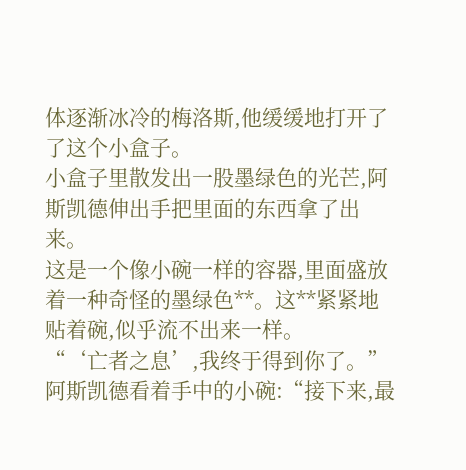体逐渐冰冷的梅洛斯,他缓缓地打开了了这个小盒子。
小盒子里散发出一股墨绿色的光芒,阿斯凯德伸出手把里面的东西拿了出来。
这是一个像小碗一样的容器,里面盛放着一种奇怪的墨绿色**。这**紧紧地贴着碗,似乎流不出来一样。
“‘亡者之息’,我终于得到你了。”阿斯凯德看着手中的小碗:“接下来,最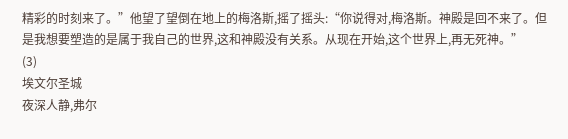精彩的时刻来了。”他望了望倒在地上的梅洛斯,摇了摇头:“你说得对,梅洛斯。神殿是回不来了。但是我想要塑造的是属于我自己的世界,这和神殿没有关系。从现在开始,这个世界上,再无死神。”
(3)
埃文尔圣城
夜深人静,弗尔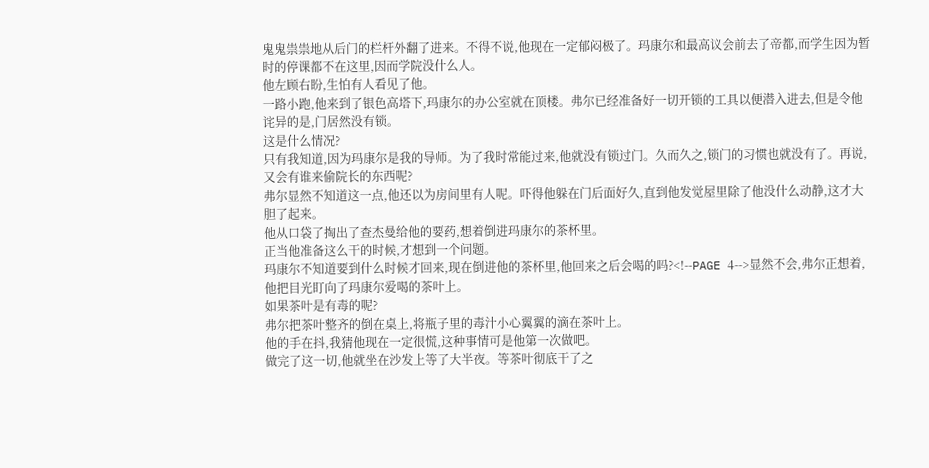鬼鬼祟祟地从后门的栏杆外翻了进来。不得不说,他现在一定郁闷极了。玛康尔和最高议会前去了帝都,而学生因为暂时的停课都不在这里,因而学院没什么人。
他左顾右盼,生怕有人看见了他。
一路小跑,他来到了银色高塔下,玛康尔的办公室就在顶楼。弗尔已经准备好一切开锁的工具以便潜入进去,但是令他诧异的是,门居然没有锁。
这是什么情况?
只有我知道,因为玛康尔是我的导师。为了我时常能过来,他就没有锁过门。久而久之,锁门的习惯也就没有了。再说,又会有谁来偷院长的东西呢?
弗尔显然不知道这一点,他还以为房间里有人呢。吓得他躲在门后面好久,直到他发觉屋里除了他没什么动静,这才大胆了起来。
他从口袋了掏出了查杰曼给他的要药,想着倒进玛康尔的茶杯里。
正当他准备这么干的时候,才想到一个问题。
玛康尔不知道要到什么时候才回来,现在倒进他的茶杯里,他回来之后会喝的吗?<!--PAGE 4-->显然不会,弗尔正想着,他把目光盯向了玛康尔爱喝的茶叶上。
如果茶叶是有毒的呢?
弗尔把茶叶整齐的倒在桌上,将瓶子里的毒汁小心翼翼的滴在茶叶上。
他的手在抖,我猜他现在一定很慌,这种事情可是他第一次做吧。
做完了这一切,他就坐在沙发上等了大半夜。等茶叶彻底干了之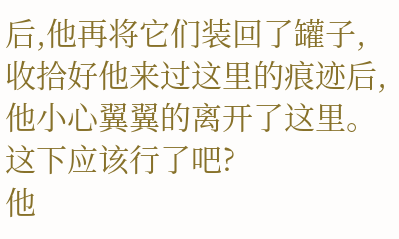后,他再将它们装回了罐子,收拾好他来过这里的痕迹后,他小心翼翼的离开了这里。
这下应该行了吧?
他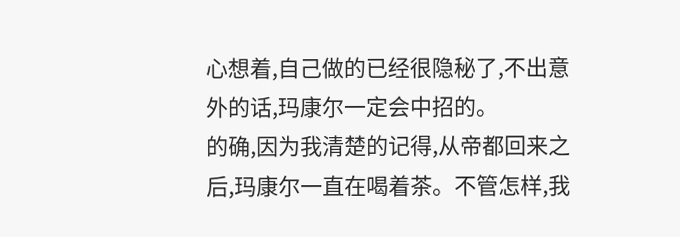心想着,自己做的已经很隐秘了,不出意外的话,玛康尔一定会中招的。
的确,因为我清楚的记得,从帝都回来之后,玛康尔一直在喝着茶。不管怎样,我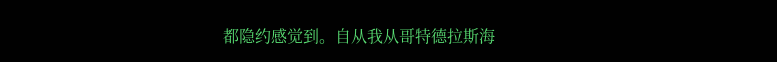都隐约感觉到。自从我从哥特德拉斯海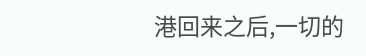港回来之后,一切的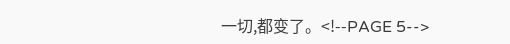一切,都变了。<!--PAGE 5-->